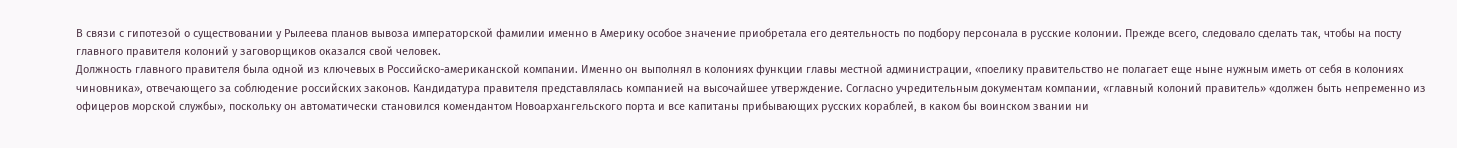В связи с гипотезой о существовании у Рылеева планов вывоза императорской фамилии именно в Америку особое значение приобретала его деятельность по подбору персонала в русские колонии. Прежде всего, следовало сделать так, чтобы на посту главного правителя колоний у заговорщиков оказался свой человек.
Должность главного правителя была одной из ключевых в Российско-американской компании. Именно он выполнял в колониях функции главы местной администрации, «поелику правительство не полагает еще ныне нужным иметь от себя в колониях чиновника», отвечающего за соблюдение российских законов. Кандидатура правителя представлялась компанией на высочайшее утверждение. Согласно учредительным документам компании, «главный колоний правитель» «должен быть непременно из офицеров морской службы», поскольку он автоматически становился комендантом Новоархангельского порта и все капитаны прибывающих русских кораблей, в каком бы воинском звании ни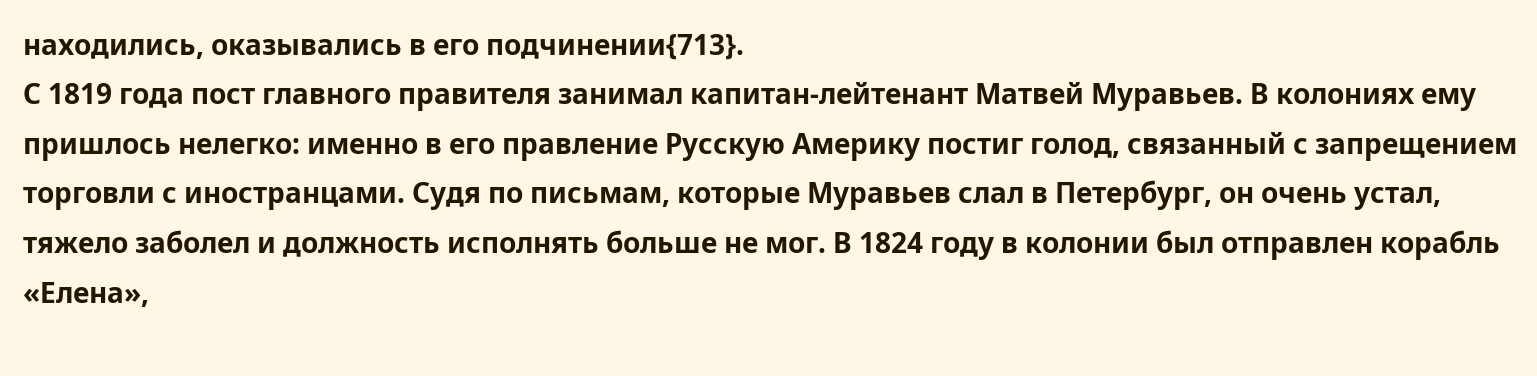находились, оказывались в его подчинении{713}.
С 1819 года пост главного правителя занимал капитан-лейтенант Матвей Муравьев. В колониях ему пришлось нелегко: именно в его правление Русскую Америку постиг голод, связанный с запрещением торговли с иностранцами. Судя по письмам, которые Муравьев слал в Петербург, он очень устал, тяжело заболел и должность исполнять больше не мог. В 1824 году в колонии был отправлен корабль «Елена»,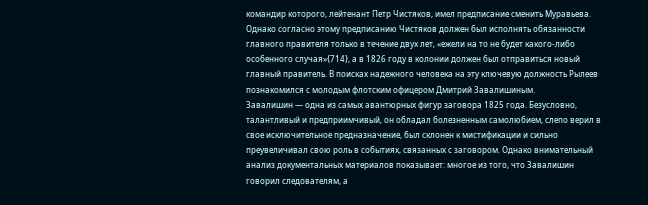командир которого, лейтенант Петр Чистяков, имел предписание сменить Муравьева. Однако согласно этому предписанию Чистяков должен был исполнять обязанности главного правителя только в течение двух лет, «ежели на то не будет какого-либо особенного случая»{714}, а в 1826 году в колонии должен был отправиться новый главный правитель. В поисках надежного человека на эту ключевую должность Рылеев познакомился с молодым флотским офицером Дмитрий Завалишиным.
Завалишин — одна из самых авантюрных фигур заговора 1825 года. Безусловно, талантливый и предприимчивый, он обладал болезненным самолюбием, слепо верил в свое исключительное предназначение, был склонен к мистификации и сильно преувеличивал свою роль в событиях, связанных с заговором. Однако внимательный анализ документальных материалов показывает: многое из того, что Завалишин говорил следователям, а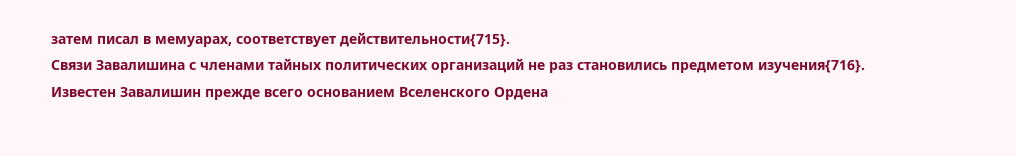затем писал в мемуарах, соответствует действительности{715}.
Связи Завалишина с членами тайных политических организаций не раз становились предметом изучения{716}. Известен Завалишин прежде всего основанием Вселенского Ордена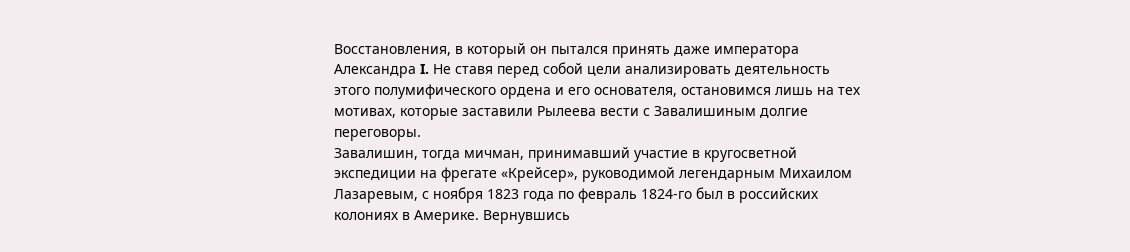Восстановления, в который он пытался принять даже императора Александра I. Не ставя перед собой цели анализировать деятельность этого полумифического ордена и его основателя, остановимся лишь на тех мотивах, которые заставили Рылеева вести с Завалишиным долгие переговоры.
Завалишин, тогда мичман, принимавший участие в кругосветной экспедиции на фрегате «Крейсер», руководимой легендарным Михаилом Лазаревым, с ноября 1823 года по февраль 1824-го был в российских колониях в Америке. Вернувшись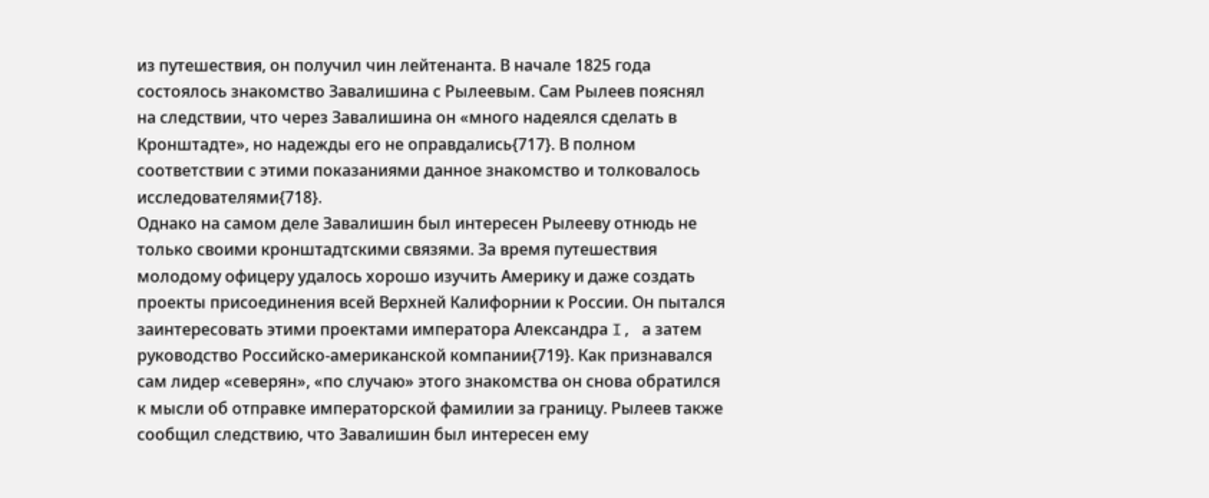из путешествия, он получил чин лейтенанта. В начале 1825 года состоялось знакомство Завалишина с Рылеевым. Сам Рылеев пояснял на следствии, что через Завалишина он «много надеялся сделать в Кронштадте», но надежды его не оправдались{717}. В полном соответствии с этими показаниями данное знакомство и толковалось исследователями{718}.
Однако на самом деле Завалишин был интересен Рылееву отнюдь не только своими кронштадтскими связями. За время путешествия молодому офицеру удалось хорошо изучить Америку и даже создать проекты присоединения всей Верхней Калифорнии к России. Он пытался заинтересовать этими проектами императора Александра I, а затем руководство Российско-американской компании{719}. Как признавался сам лидер «северян», «по случаю» этого знакомства он снова обратился к мысли об отправке императорской фамилии за границу. Рылеев также сообщил следствию, что Завалишин был интересен ему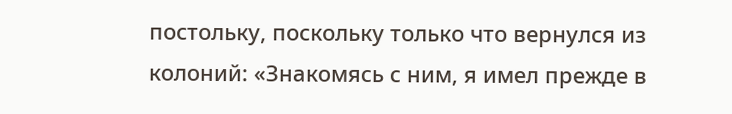постольку, поскольку только что вернулся из колоний: «Знакомясь с ним, я имел прежде в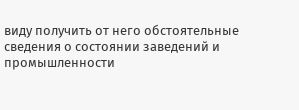виду получить от него обстоятельные сведения о состоянии заведений и промышленности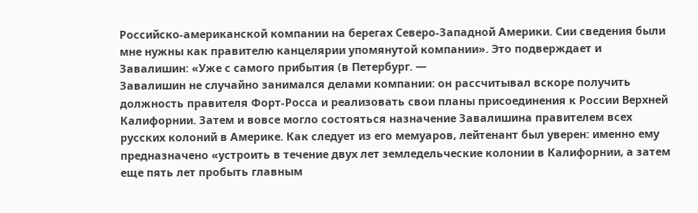Российско-американской компании на берегах Северо-Западной Америки. Сии сведения были мне нужны как правителю канцелярии упомянутой компании». Это подверждает и Завалишин: «Уже с самого прибытия (в Петербург. —
Завалишин не случайно занимался делами компании: он рассчитывал вскоре получить должность правителя Форт-Росса и реализовать свои планы присоединения к России Верхней Калифорнии. Затем и вовсе могло состояться назначение Завалишина правителем всех русских колоний в Америке. Как следует из его мемуаров, лейтенант был уверен: именно ему предназначено «устроить в течение двух лет земледельческие колонии в Калифорнии, а затем еще пять лет пробыть главным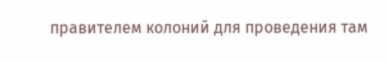правителем колоний для проведения там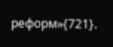реформ»{721}.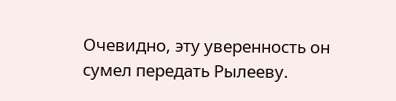Очевидно, эту уверенность он сумел передать Рылееву.